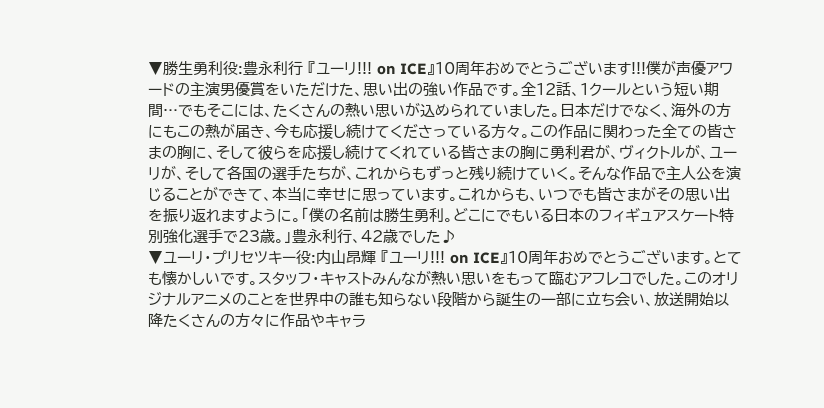▼勝生勇利役:豊永利行 『ユーリ!!! on ICE』10周年おめでとうございます!!!僕が声優アワードの主演男優賞をいただけた、思い出の強い作品です。全12話、1クールという短い期間…でもそこには、たくさんの熱い思いが込められていました。日本だけでなく、海外の方にもこの熱が届き、今も応援し続けてくださっている方々。この作品に関わった全ての皆さまの胸に、そして彼らを応援し続けてくれている皆さまの胸に勇利君が、ヴィクトルが、ユーリが、そして各国の選手たちが、これからもずっと残り続けていく。そんな作品で主人公を演じることができて、本当に幸せに思っています。これからも、いつでも皆さまがその思い出を振り返れますように。「僕の名前は勝生勇利。どこにでもいる日本のフィギュアスケート特別強化選手で23歳。」豊永利行、42歳でした♪
▼ユーリ・プリセツキー役:内山昂輝 『ユーリ!!! on ICE』10周年おめでとうございます。とても懐かしいです。スタッフ・キャストみんなが熱い思いをもって臨むアフレコでした。このオリジナルアニメのことを世界中の誰も知らない段階から誕生の一部に立ち会い、放送開始以降たくさんの方々に作品やキャラ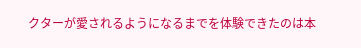クターが愛されるようになるまでを体験できたのは本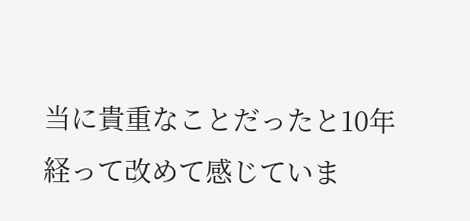当に貴重なことだったと10年経って改めて感じていま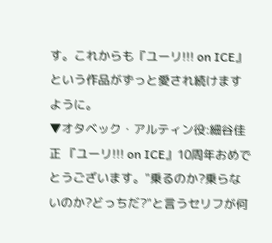す。これからも『ユーリ!!! on ICE』という作品がずっと愛され続けますように。
▼オタベック・アルティン役:細谷佳正 『ユーリ!!! on ICE』10周年おめでとうございます。"乗るのか?乗らないのか?どっちだ?"と言うセリフが何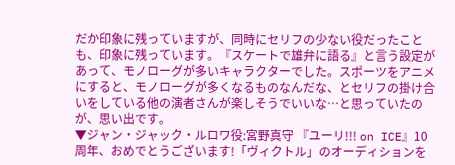だか印象に残っていますが、同時にセリフの少ない役だったことも、印象に残っています。『スケートで雄弁に語る』と言う設定があって、モノローグが多いキャラクターでした。スポーツをアニメにすると、モノローグが多くなるものなんだな、とセリフの掛け合いをしている他の演者さんが楽しそうでいいな…と思っていたのが、思い出です。
▼ジャン・ジャック・ルロワ役:宮野真守 『ユーリ!!! on ICE』10周年、おめでとうございます!「ヴィクトル」のオーディションを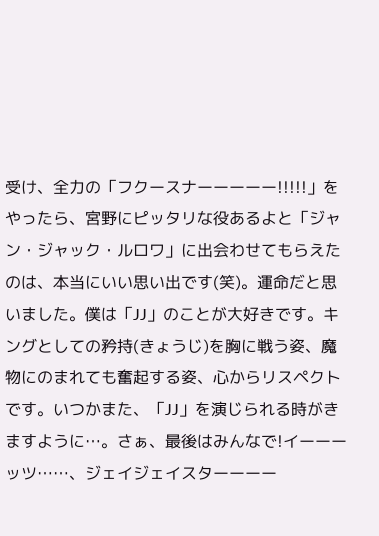受け、全力の「フクースナーーーーー!!!!!」をやったら、宮野にピッタリな役あるよと「ジャン・ジャック・ルロワ」に出会わせてもらえたのは、本当にいい思い出です(笑)。運命だと思いました。僕は「JJ」のことが大好きです。キングとしての矜持(きょうじ)を胸に戦う姿、魔物にのまれても奮起する姿、心からリスペクトです。いつかまた、「JJ」を演じられる時がきますように…。さぁ、最後はみんなで!イーーーッツ……、ジェイジェイスターーーー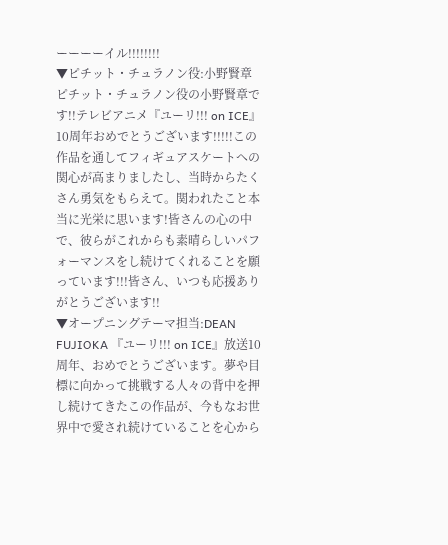ーーーーイル!!!!!!!!
▼ピチット・チュラノン役:小野賢章 ピチット・チュラノン役の小野賢章です!!テレビアニメ『ユーリ!!! on ICE』10周年おめでとうございます!!!!!この作品を通してフィギュアスケートへの関心が高まりましたし、当時からたくさん勇気をもらえて。関われたこと本当に光栄に思います!皆さんの心の中で、彼らがこれからも素晴らしいパフォーマンスをし続けてくれることを願っています!!!皆さん、いつも応援ありがとうございます!!
▼オープニングテーマ担当:DEAN FUJIOKA 『ユーリ!!! on ICE』放送10周年、おめでとうございます。夢や目標に向かって挑戦する人々の背中を押し続けてきたこの作品が、今もなお世界中で愛され続けていることを心から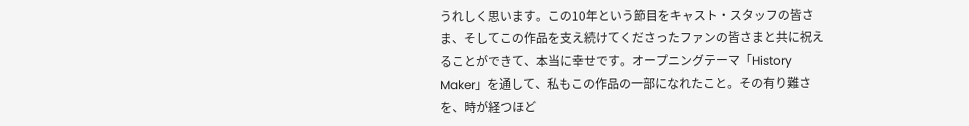うれしく思います。この10年という節目をキャスト・スタッフの皆さま、そしてこの作品を支え続けてくださったファンの皆さまと共に祝えることができて、本当に幸せです。オープニングテーマ「History Maker」を通して、私もこの作品の一部になれたこと。その有り難さを、時が経つほど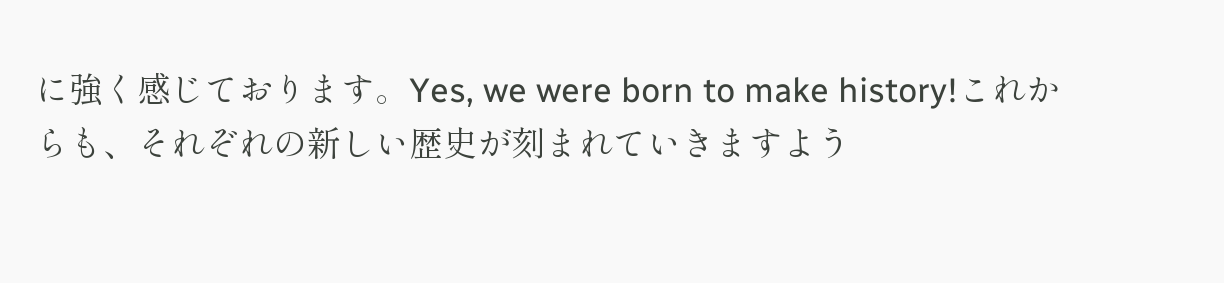に強く感じております。Yes, we were born to make history!これからも、それぞれの新しい歴史が刻まれていきますよう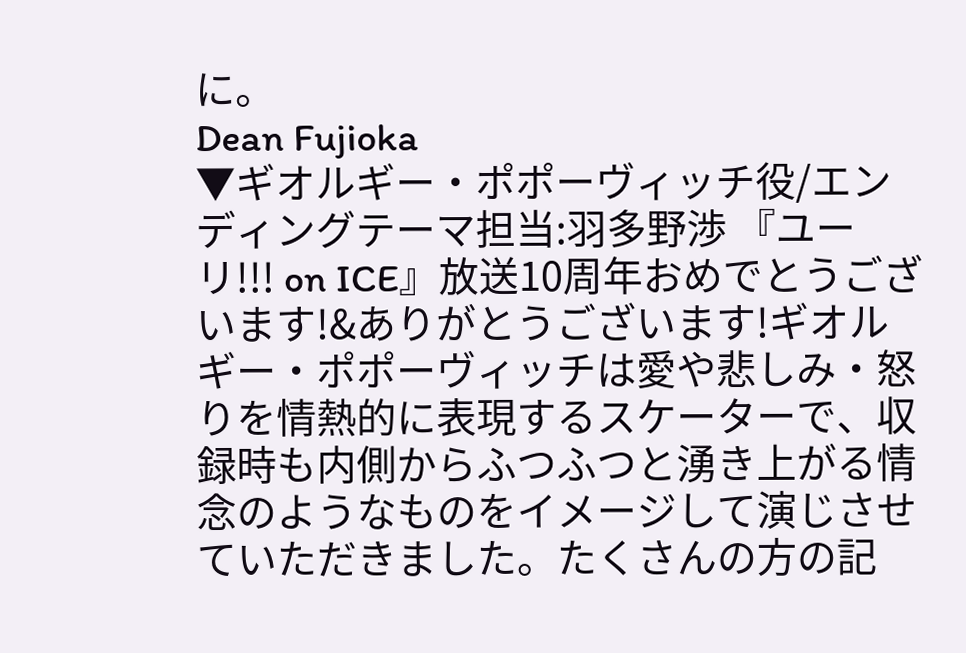に。
Dean Fujioka
▼ギオルギー・ポポーヴィッチ役/エンディングテーマ担当:羽多野渉 『ユーリ!!! on ICE』放送10周年おめでとうございます!&ありがとうございます!ギオルギー・ポポーヴィッチは愛や悲しみ・怒りを情熱的に表現するスケーターで、収録時も内側からふつふつと湧き上がる情念のようなものをイメージして演じさせていただきました。たくさんの方の記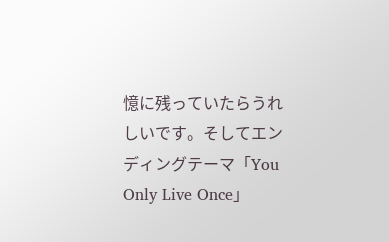憶に残っていたらうれしいです。そしてエンディングテーマ「You Only Live Once」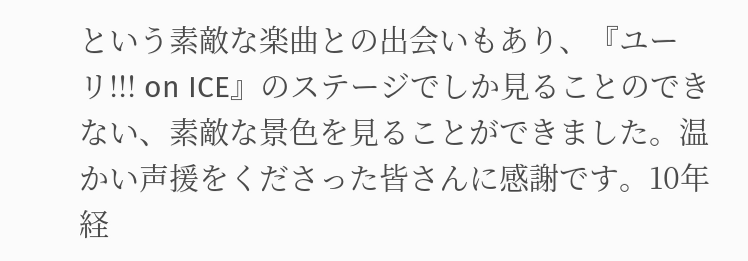という素敵な楽曲との出会いもあり、『ユーリ!!! on ICE』のステージでしか見ることのできない、素敵な景色を見ることができました。温かい声援をくださった皆さんに感謝です。10年経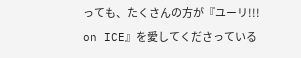っても、たくさんの方が『ユーリ!!! on ICE』を愛してくださっている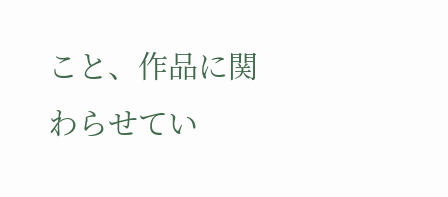こと、作品に関わらせてい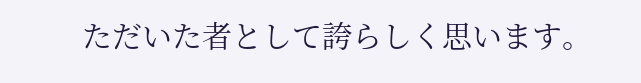ただいた者として誇らしく思います。